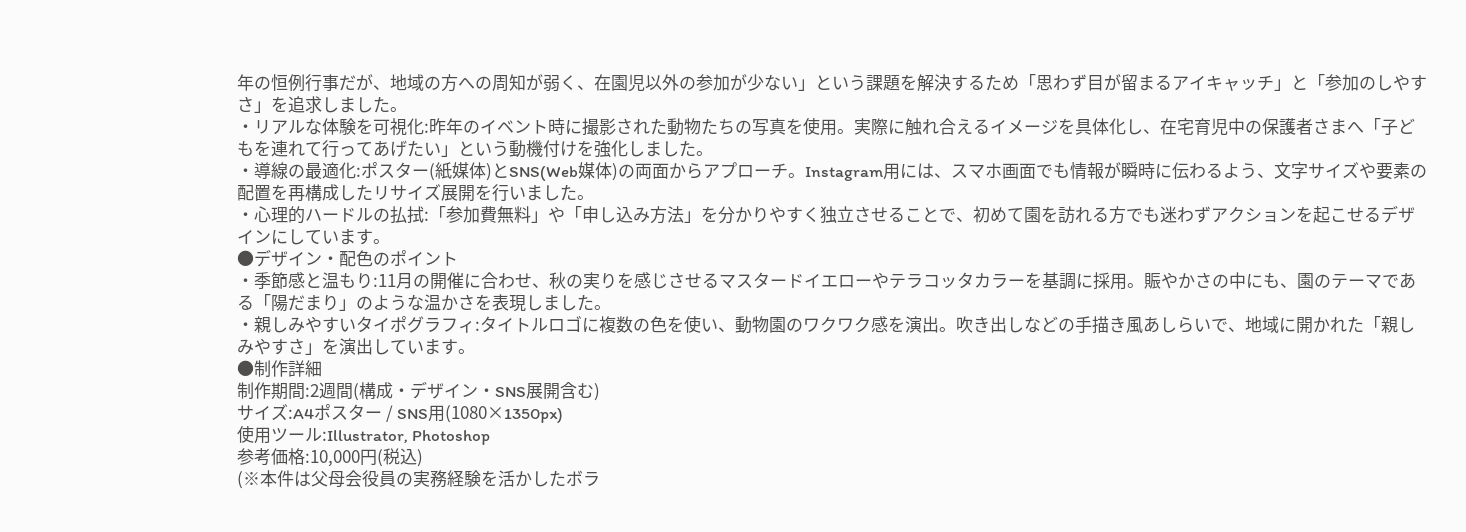年の恒例行事だが、地域の方への周知が弱く、在園児以外の参加が少ない」という課題を解決するため「思わず目が留まるアイキャッチ」と「参加のしやすさ」を追求しました。
・リアルな体験を可視化:昨年のイベント時に撮影された動物たちの写真を使用。実際に触れ合えるイメージを具体化し、在宅育児中の保護者さまへ「子どもを連れて行ってあげたい」という動機付けを強化しました。
・導線の最適化:ポスター(紙媒体)とSNS(Web媒体)の両面からアプローチ。Instagram用には、スマホ画面でも情報が瞬時に伝わるよう、文字サイズや要素の配置を再構成したリサイズ展開を行いました。
・心理的ハードルの払拭:「参加費無料」や「申し込み方法」を分かりやすく独立させることで、初めて園を訪れる方でも迷わずアクションを起こせるデザインにしています。
●デザイン・配色のポイント
・季節感と温もり:11月の開催に合わせ、秋の実りを感じさせるマスタードイエローやテラコッタカラーを基調に採用。賑やかさの中にも、園のテーマである「陽だまり」のような温かさを表現しました。
・親しみやすいタイポグラフィ:タイトルロゴに複数の色を使い、動物園のワクワク感を演出。吹き出しなどの手描き風あしらいで、地域に開かれた「親しみやすさ」を演出しています。
●制作詳細
制作期間:2週間(構成・デザイン・SNS展開含む)
サイズ:A4ポスター / SNS用(1080×1350px)
使用ツール:Illustrator, Photoshop
参考価格:10,000円(税込)
(※本件は父母会役員の実務経験を活かしたボラ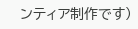ンティア制作です)